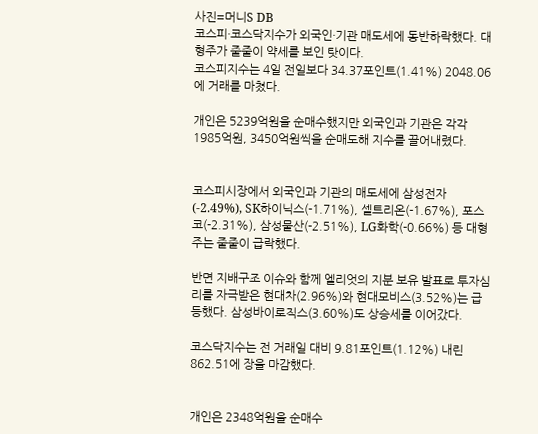사진=머니S DB
코스피·코스닥지수가 외국인·기관 매도세에 동반하락했다. 대형주가 줄줄이 약세를 보인 탓이다.
코스피지수는 4일 전일보다 34.37포인트(1.41%) 2048.06에 거래를 마쳤다.

개인은 5239억원을 순매수했지만 외국인과 기관은 각각 1985억원, 3450억원씩을 순매도해 지수를 끌어내렸다.


코스피시장에서 외국인과 기관의 매도세에 삼성전자(-2.49%), SK하이닉스(-1.71%), 셀트리온(-1.67%), 포스코(-2.31%), 삼성물산(-2.51%), LG화학(-0.66%) 등 대형주는 줄줄이 급락했다.

반면 지배구조 이슈와 함께 엘리엇의 지분 보유 발표로 투자심리를 자극받은 현대차(2.96%)와 현대모비스(3.52%)는 급등했다. 삼성바이로직스(3.60%)도 상승세를 이어갔다.

코스닥지수는 전 거래일 대비 9.81포인트(1.12%) 내린 862.51에 장을 마감했다.


개인은 2348억원을 순매수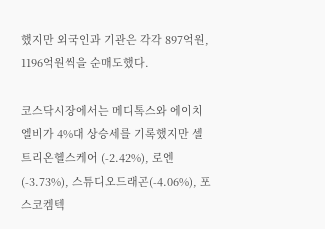했지만 외국인과 기관은 각각 897억원, 1196억원씩을 순매도했다.

코스닥시장에서는 메디톡스와 에이치엘비가 4%대 상승세를 기록했지만 셀트리온헬스케어 (-2.42%), 로엔(-3.73%), 스튜디오드래곤(-4.06%), 포스코켐텍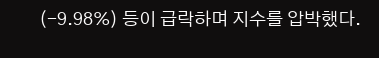(-9.98%) 등이 급락하며 지수를 압박했다.